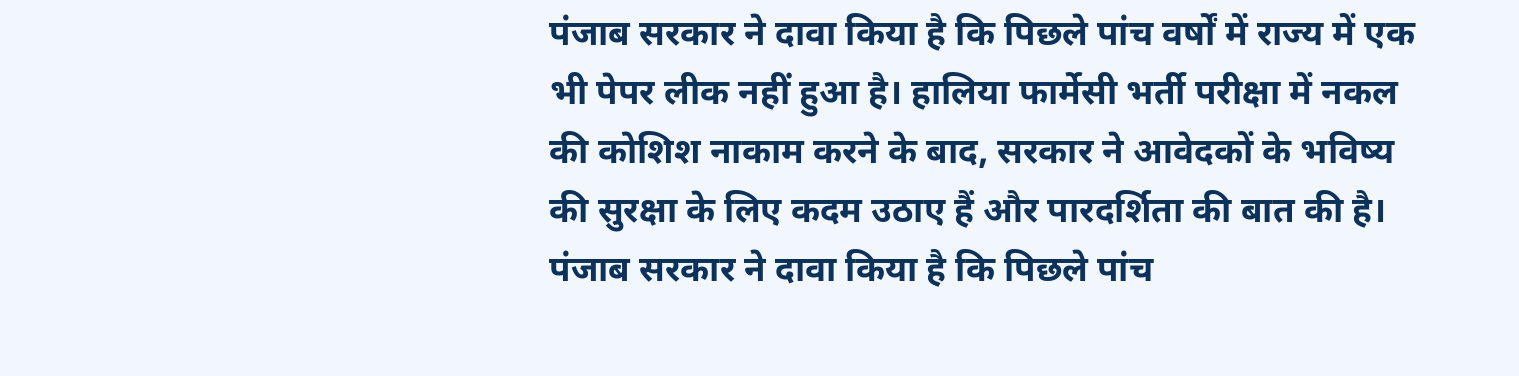पंजाब सरकार ने दावा किया है कि पिछले पांच वर्षों में राज्य में एक भी पेपर लीक नहीं हुआ है। हालिया फार्मेसी भर्ती परीक्षा में नकल की कोशिश नाकाम करने के बाद, सरकार ने आवेदकों के भविष्य की सुरक्षा के लिए कदम उठाए हैं और पारदर्शिता की बात की है।
पंजाब सरकार ने दावा किया है कि पिछले पांच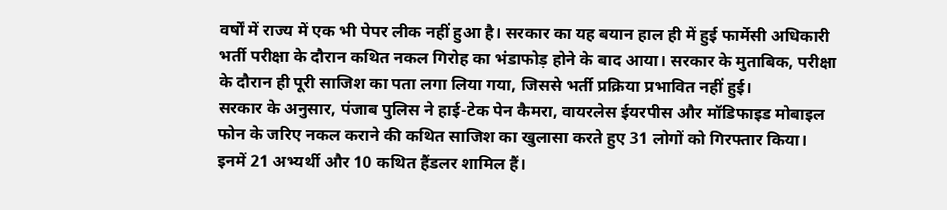वर्षों में राज्य में एक भी पेपर लीक नहीं हुआ है। सरकार का यह बयान हाल ही में हुई फार्मेसी अधिकारी भर्ती परीक्षा के दौरान कथित नकल गिरोह का भंडाफोड़ होने के बाद आया। सरकार के मुताबिक, परीक्षा के दौरान ही पूरी साजिश का पता लगा लिया गया, जिससे भर्ती प्रक्रिया प्रभावित नहीं हुई।
सरकार के अनुसार, पंजाब पुलिस ने हाई-टेक पेन कैमरा, वायरलेस ईयरपीस और मॉडिफाइड मोबाइल फोन के जरिए नकल कराने की कथित साजिश का खुलासा करते हुए 31 लोगों को गिरफ्तार किया। इनमें 21 अभ्यर्थी और 10 कथित हैंडलर शामिल हैं।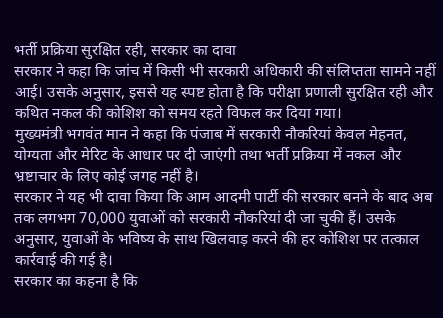भर्ती प्रक्रिया सुरक्षित रही, सरकार का दावा
सरकार ने कहा कि जांच में किसी भी सरकारी अधिकारी की संलिप्तता सामने नहीं आई। उसके अनुसार, इससे यह स्पष्ट होता है कि परीक्षा प्रणाली सुरक्षित रही और कथित नकल की कोशिश को समय रहते विफल कर दिया गया।
मुख्यमंत्री भगवंत मान ने कहा कि पंजाब में सरकारी नौकरियां केवल मेहनत, योग्यता और मेरिट के आधार पर दी जाएंगी तथा भर्ती प्रक्रिया में नकल और भ्रष्टाचार के लिए कोई जगह नहीं है।
सरकार ने यह भी दावा किया कि आम आदमी पार्टी की सरकार बनने के बाद अब तक लगभग 70,000 युवाओं को सरकारी नौकरियां दी जा चुकी हैं। उसके अनुसार, युवाओं के भविष्य के साथ खिलवाड़ करने की हर कोशिश पर तत्काल कार्रवाई की गई है।
सरकार का कहना है कि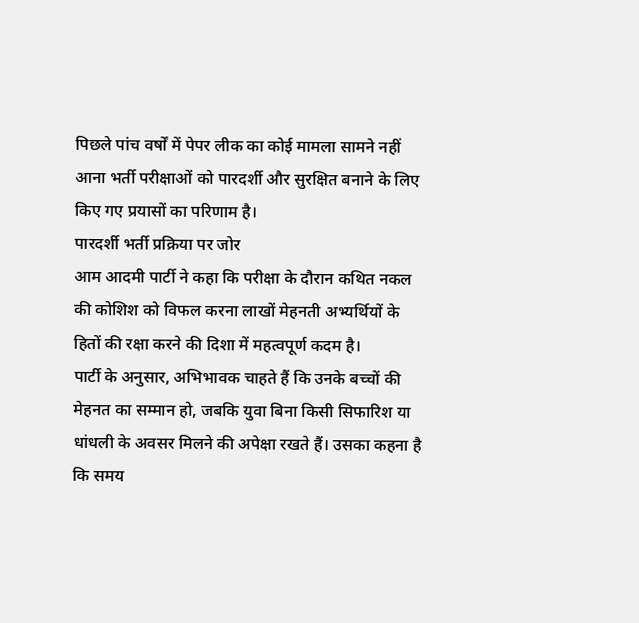पिछले पांच वर्षों में पेपर लीक का कोई मामला सामने नहीं आना भर्ती परीक्षाओं को पारदर्शी और सुरक्षित बनाने के लिए किए गए प्रयासों का परिणाम है।
पारदर्शी भर्ती प्रक्रिया पर जोर
आम आदमी पार्टी ने कहा कि परीक्षा के दौरान कथित नकल की कोशिश को विफल करना लाखों मेहनती अभ्यर्थियों के हितों की रक्षा करने की दिशा में महत्वपूर्ण कदम है।
पार्टी के अनुसार, अभिभावक चाहते हैं कि उनके बच्चों की मेहनत का सम्मान हो, जबकि युवा बिना किसी सिफारिश या धांधली के अवसर मिलने की अपेक्षा रखते हैं। उसका कहना है कि समय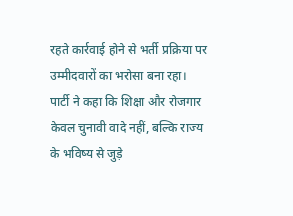रहते कार्रवाई होने से भर्ती प्रक्रिया पर उम्मीदवारों का भरोसा बना रहा।
पार्टी ने कहा कि शिक्षा और रोजगार केवल चुनावी वादे नहीं, बल्कि राज्य के भविष्य से जुड़े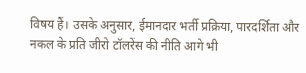विषय हैं। उसके अनुसार, ईमानदार भर्ती प्रक्रिया, पारदर्शिता और नकल के प्रति जीरो टॉलरेंस की नीति आगे भी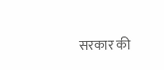सरकार की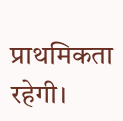प्राथमिकता रहेगी।